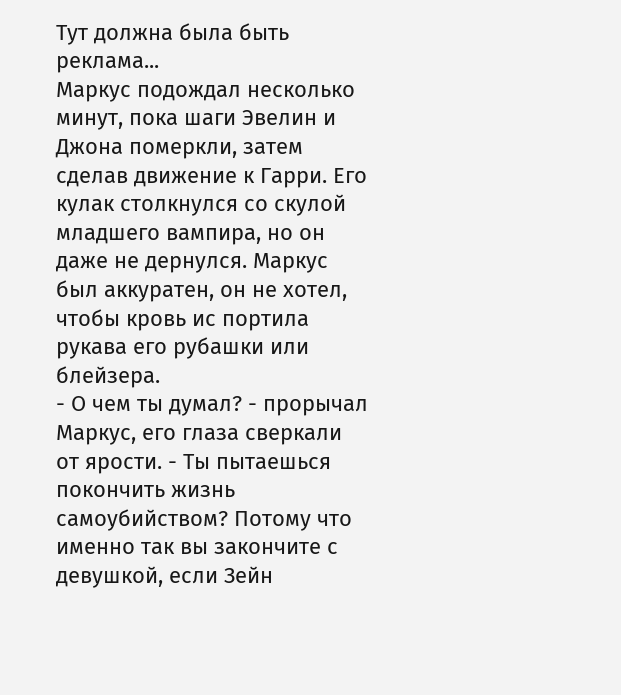Тут должна была быть реклама...
Маркус подождал несколько минут, пока шаги Эвелин и Джона померкли, затем сделав движение к Гарри. Его кулак столкнулся со скулой младшего вампира, но он даже не дернулся. Маркус был аккуратен, он не хотел, чтобы кровь ис портила рукава его рубашки или блейзера.
- О чем ты думал? - прорычал Маркус, его глаза сверкали от ярости. - Ты пытаешься покончить жизнь самоубийством? Потому что именно так вы закончите с девушкой, если Зейн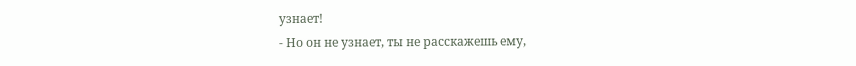узнает!
- Но он не узнает, ты не расскажешь ему,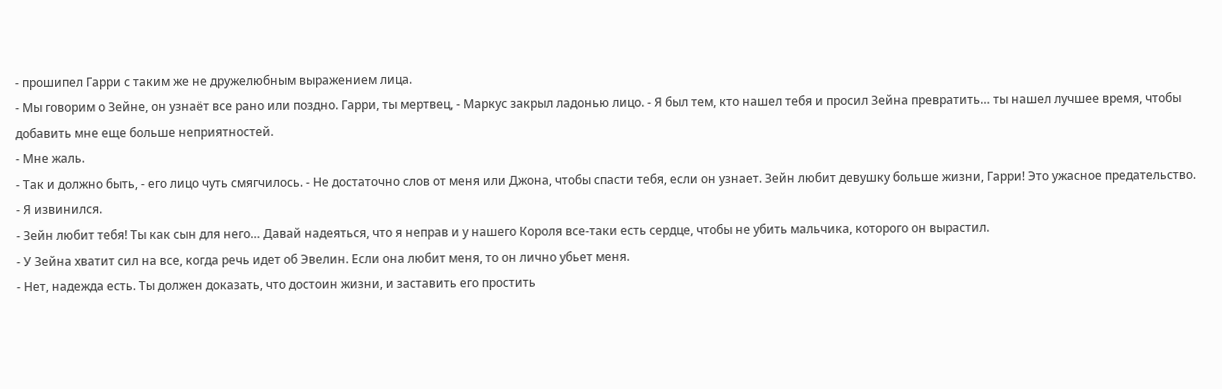- прошипел Гарри с таким же не дружелюбным выражением лица.
- Мы говорим о Зейне, он узнаёт все рано или поздно. Гарри, ты мертвец, - Маркус закрыл ладонью лицо. - Я был тем, кто нашел тебя и просил Зейна превратить… ты нашел лучшее время, чтобы добавить мне еще больше неприятностей.
- Мне жаль.
- Так и должно быть, - его лицо чуть смягчилось. - Не достаточно слов от меня или Джона, чтобы спасти тебя, если он узнает. Зейн любит девушку больше жизни, Гарри! Это ужасное предательство.
- Я извинился.
- Зейн любит тебя! Ты как сын для него… Давай надеяться, что я неправ и у нашего Короля все-таки есть сердце, чтобы не убить мальчика, которого он вырастил.
- У Зейна хватит сил на все, когда речь идет об Эвелин. Если она любит меня, то он лично убьет меня.
- Нет, надежда есть. Ты должен доказать, что достоин жизни, и заставить его простить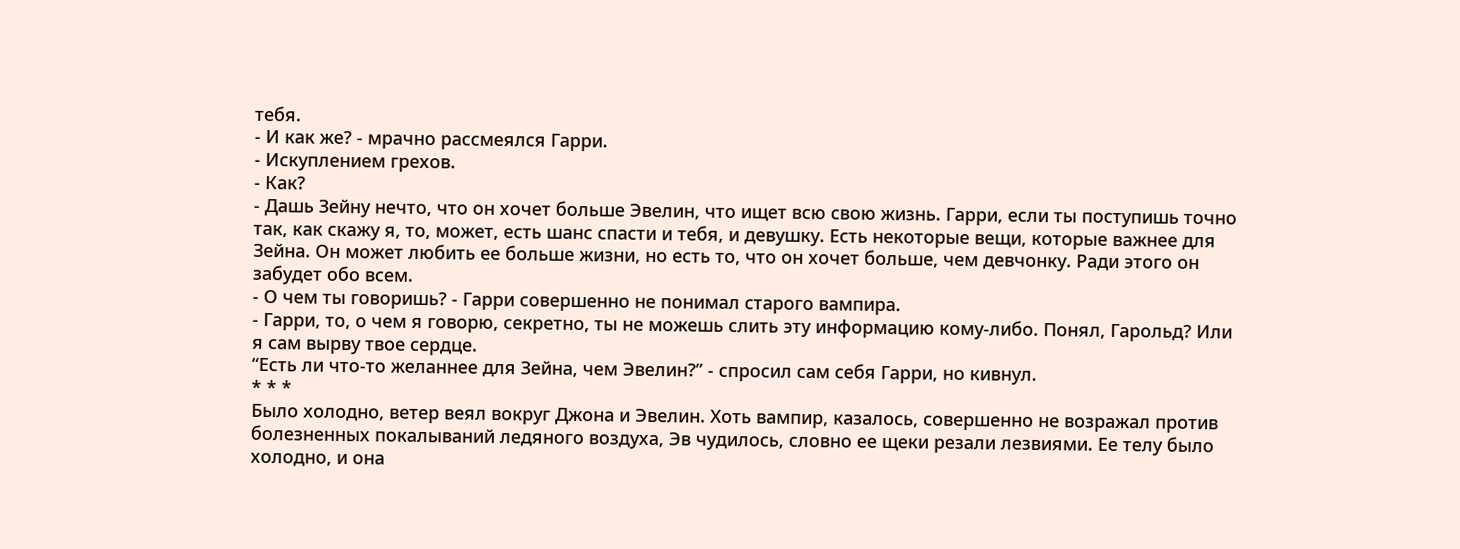тебя.
- И как же? - мрачно рассмеялся Гарри.
- Искуплением грехов.
- Как?
- Дашь Зейну нечто, что он хочет больше Эвелин, что ищет всю свою жизнь. Гарри, если ты поступишь точно так, как скажу я, то, может, есть шанс спасти и тебя, и девушку. Есть некоторые вещи, которые важнее для Зейна. Он может любить ее больше жизни, но есть то, что он хочет больше, чем девчонку. Ради этого он забудет обо всем.
- О чем ты говоришь? - Гарри совершенно не понимал старого вампира.
- Гарри, то, о чем я говорю, секретно, ты не можешь слить эту информацию кому-либо. Понял, Гарольд? Или я сам вырву твое сердце.
“Есть ли что-то желаннее для Зейна, чем Эвелин?” - спросил сам себя Гарри, но кивнул.
* * *
Было холодно, ветер веял вокруг Джона и Эвелин. Хоть вампир, казалось, совершенно не возражал против болезненных покалываний ледяного воздуха, Эв чудилось, словно ее щеки резали лезвиями. Ее телу было холодно, и она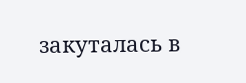закуталась в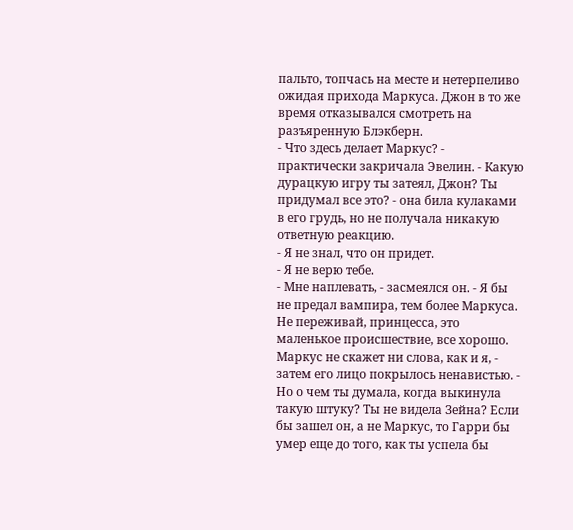пальто, топчась на месте и нетерпеливо ожидая прихода Маркуса. Джон в то же время отказывался смотреть на разъяренную Блэкберн.
- Что здесь делает Маркус? - практически закричала Эвелин. - Какую дурацкую игру ты затеял, Джон? Ты придумал все это? - она била кулаками в его грудь, но не получала никакую ответную реакцию.
- Я не знал, что он придет.
- Я не верю тебе.
- Мне наплевать, - засмеялся он. - Я бы не предал вампира, тем более Маркуса. Не переживай, принцесса, это маленькое происшествие, все хорошо. Маркус не скажет ни слова, как и я, - затем его лицо покрылось ненавистью. - Но о чем ты думала, когда выкинула такую штуку? Ты не видела Зейна? Если бы зашел он, а не Маркус, то Гарри бы умер еще до того, как ты успела бы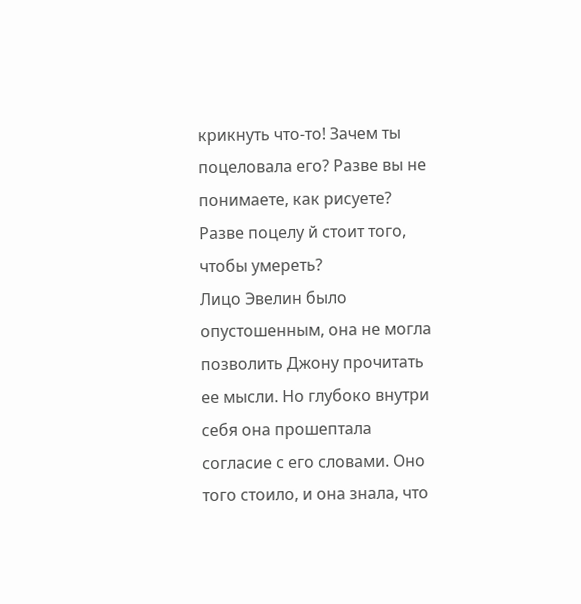крикнуть что-то! Зачем ты поцеловала его? Разве вы не понимаете, как рисуете? Разве поцелу й стоит того, чтобы умереть?
Лицо Эвелин было опустошенным, она не могла позволить Джону прочитать ее мысли. Но глубоко внутри себя она прошептала согласие с его словами. Оно того стоило, и она знала, что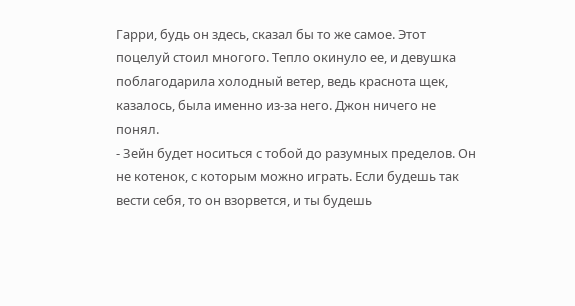Гарри, будь он здесь, сказал бы то же самое. Этот поцелуй стоил многого. Тепло окинуло ее, и девушка поблагодарила холодный ветер, ведь краснота щек, казалось, была именно из-за него. Джон ничего не понял.
- Зейн будет носиться с тобой до разумных пределов. Он не котенок, с которым можно играть. Если будешь так вести себя, то он взорвется, и ты будешь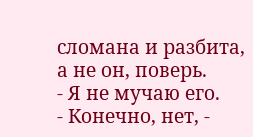сломана и разбита, а не он, поверь.
- Я не мучаю его.
- Конечно, нет, -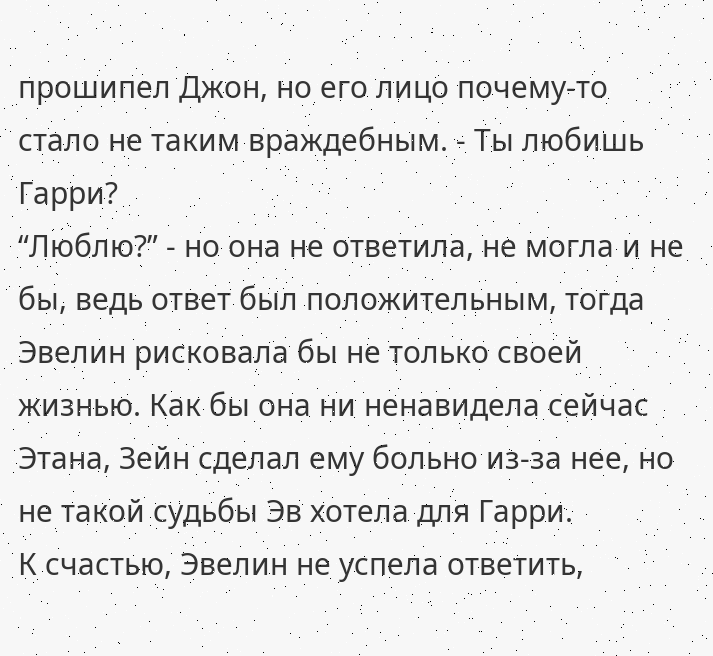прошипел Джон, но его лицо почему-то стало не таким враждебным. - Ты любишь Гарри?
“Люблю?” - но она не ответила, не могла и не бы, ведь ответ был положительным, тогда Эвелин рисковала бы не только своей жизнью. Как бы она ни ненавидела сейчас Этана, Зейн сделал ему больно из-за нее, но не такой судьбы Эв хотела для Гарри.
К счастью, Эвелин не успела ответить,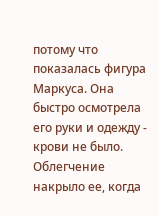потому что показалась фигура Маркуса. Она быстро осмотрела его руки и одежду - крови не было. Облегчение накрыло ее, когда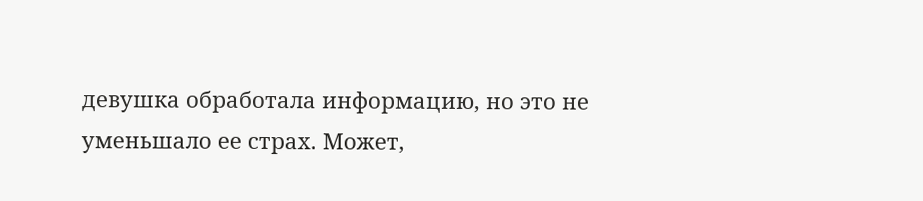девушка обработала информацию, но это не уменьшало ее страх. Может,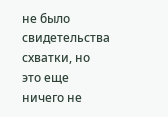не было свидетельства схватки, но это еще ничего не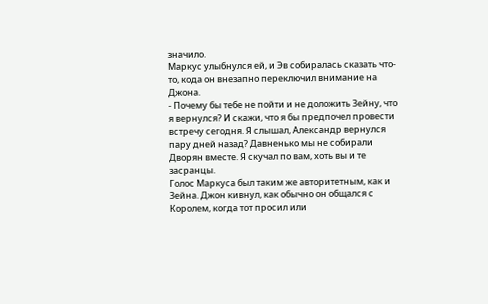значило.
Маркус улыбнулся ей, и Эв собиралась сказать что-то, кода он внезапно переключил внимание на Джона.
- Почему бы тебе не пойти и не доложить Зейну, что я вернулся? И скажи, что я бы предпочел провести встречу сегодня. Я слышал, Александр вернулся пару дней назад? Давненько мы не собирали Дворян вместе. Я скучал по вам, хоть вы и те засранцы.
Голос Маркуса был таким же авторитетным, как и Зейна. Джон кивнул, как обычно он общался с Королем, когда тот просил или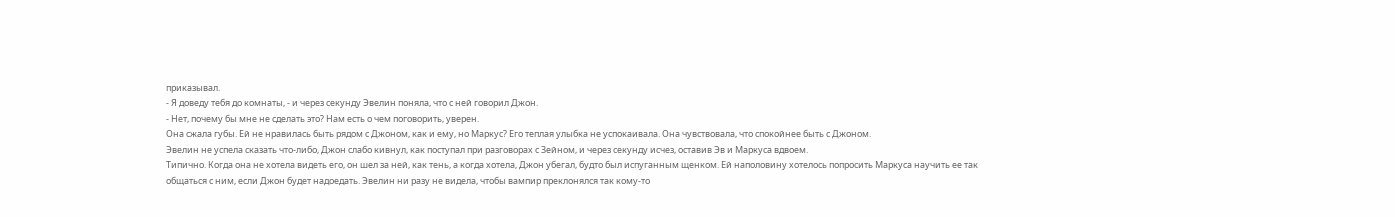приказывал.
- Я доведу тебя до комнаты, - и через секунду Эвелин поняла, что с ней говорил Джон.
- Нет, почему бы мне не сделать это? Нам есть о чем поговорить, уверен.
Она сжала губы. Ей не нравилась быть рядом с Джоном, как и ему, но Маркус? Его теплая улыбка не успокаивала. Она чувствовала, что спокойнее быть с Джоном.
Эвелин не успела сказать что-либо, Джон слабо кивнул, как поступал при разговорах с Зейном, и через секунду исчез, оставив Эв и Маркуса вдвоем.
Типично. Когда она не хотела видеть его, он шел за ней, как тень, а когда хотела, Джон убегал, будто был испуганным щенком. Ей наполовину хотелось попросить Маркуса научить ее так общаться с ним, если Джон будет надоедать. Эвелин ни разу не видела, чтобы вампир преклонялся так кому-то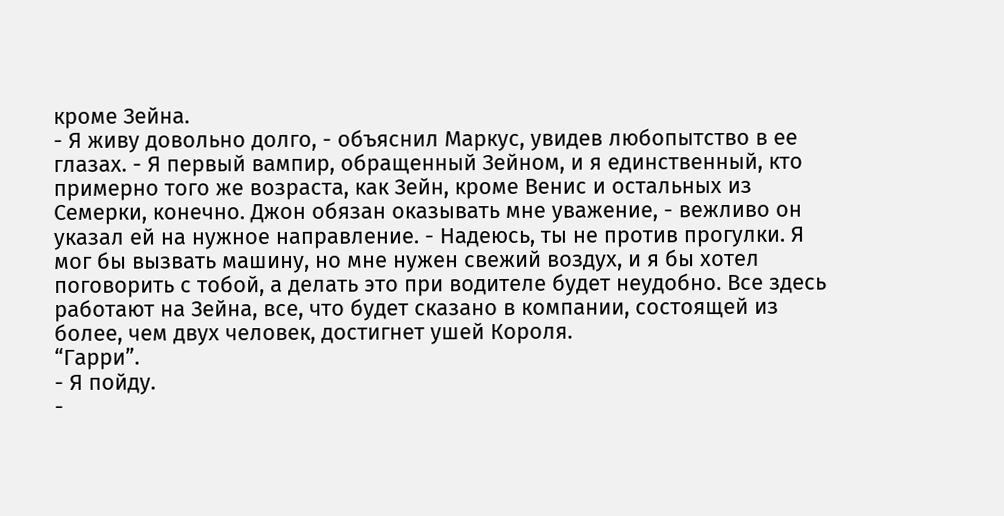кроме Зейна.
- Я живу довольно долго, - объяснил Маркус, увидев любопытство в ее глазах. - Я первый вампир, обращенный Зейном, и я единственный, кто примерно того же возраста, как Зейн, кроме Венис и остальных из Семерки, конечно. Джон обязан оказывать мне уважение, - вежливо он указал ей на нужное направление. - Надеюсь, ты не против прогулки. Я мог бы вызвать машину, но мне нужен свежий воздух, и я бы хотел поговорить с тобой, а делать это при водителе будет неудобно. Все здесь работают на Зейна, все, что будет сказано в компании, состоящей из более, чем двух человек, достигнет ушей Короля.
“Гарри”.
- Я пойду.
-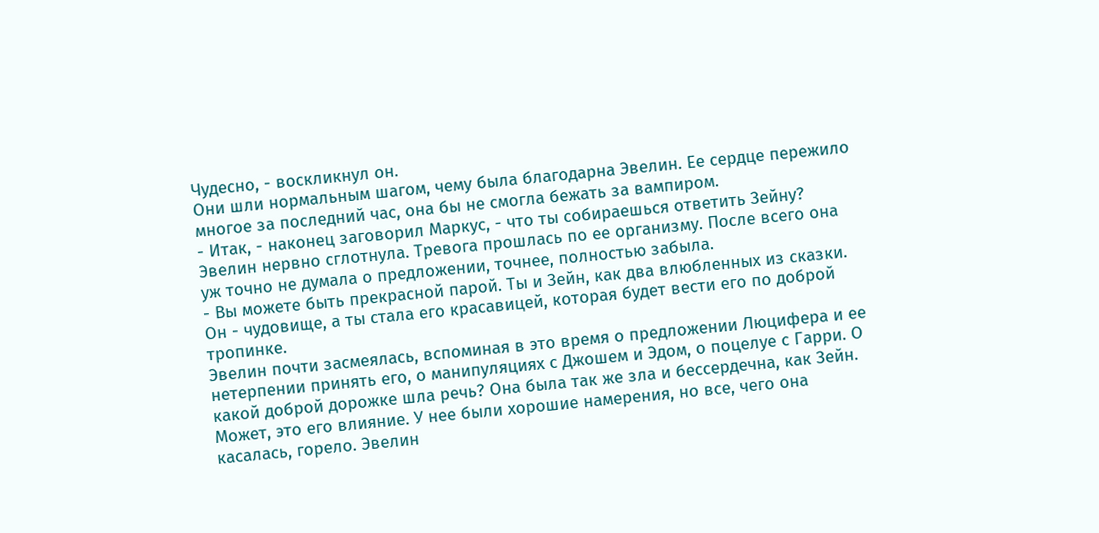Чудесно, - воскликнул он.
Они шли нормальным шагом, чему была благодарна Эвелин. Ее сердце пережило многое за последний час, она бы не смогла бежать за вампиром.
- Итак, - наконец заговорил Маркус, - что ты собираешься ответить Зейну?
Эвелин нервно сглотнула. Тревога прошлась по ее организму. После всего она уж точно не думала о предложении, точнее, полностью забыла.
- Вы можете быть прекрасной парой. Ты и Зейн, как два влюбленных из сказки. Он - чудовище, а ты стала его красавицей, которая будет вести его по доброй тропинке.
Эвелин почти засмеялась, вспоминая в это время о предложении Люцифера и ее нетерпении принять его, о манипуляциях с Джошем и Эдом, о поцелуе с Гарри. О какой доброй дорожке шла речь? Она была так же зла и бессердечна, как Зейн. Может, это его влияние. У нее были хорошие намерения, но все, чего она касалась, горело. Эвелин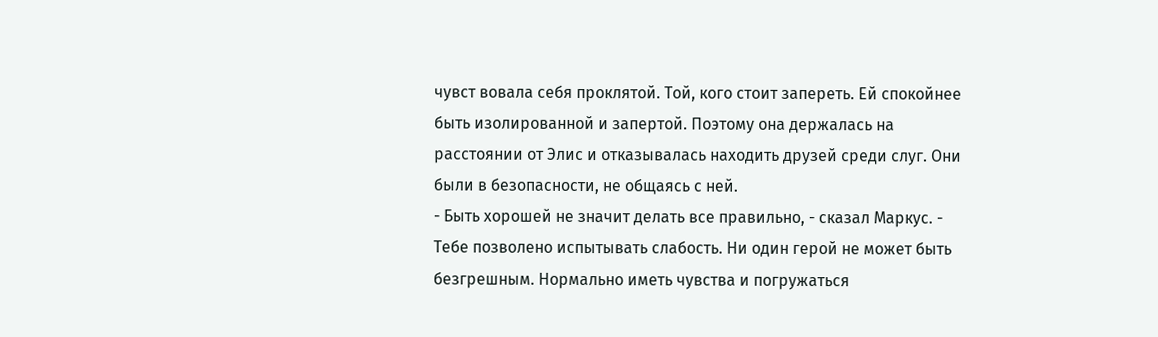чувст вовала себя проклятой. Той, кого стоит запереть. Ей спокойнее быть изолированной и запертой. Поэтому она держалась на расстоянии от Элис и отказывалась находить друзей среди слуг. Они были в безопасности, не общаясь с ней.
- Быть хорошей не значит делать все правильно, - сказал Маркус. - Тебе позволено испытывать слабость. Ни один герой не может быть безгрешным. Нормально иметь чувства и погружаться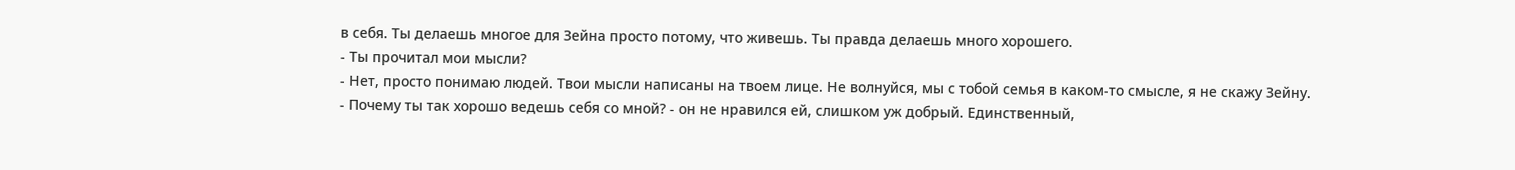в себя. Ты делаешь многое для Зейна просто потому, что живешь. Ты правда делаешь много хорошего.
- Ты прочитал мои мысли?
- Нет, просто понимаю людей. Твои мысли написаны на твоем лице. Не волнуйся, мы с тобой семья в каком-то смысле, я не скажу Зейну.
- Почему ты так хорошо ведешь себя со мной? - он не нравился ей, слишком уж добрый. Единственный,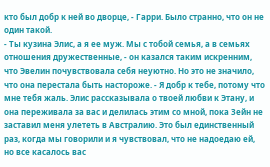кто был добр к ней во дворце, - Гарри. Было странно, что он не один такой.
- Ты кузина Элис, а я ее муж. Мы с тобой семья, а в семьях отношения дружественные, - он казался таким искренним, что Эвелин почувствовала себя неуютно. Но это не значило, что она перестала быть настороже. - Я добр к тебе, потому что мне тебя жаль. Элис рассказывала о твоей любви к Этану, и она переживала за вас и делилась этим со мной, пока Зейн не заставил меня улететь в Австралию. Это был единственный раз, когда мы говорили и я чувствовал, что не надоедаю ей, но все касалось вас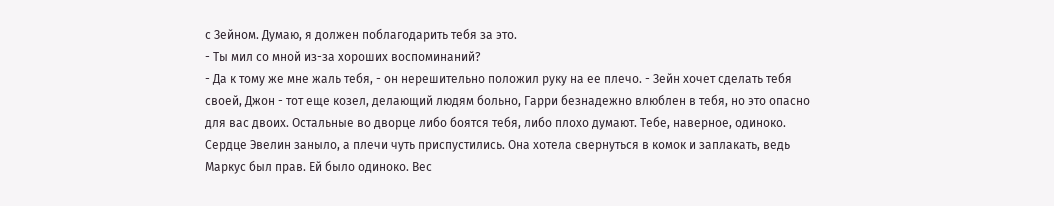с Зейном. Думаю, я должен поблагодарить тебя за это.
- Ты мил со мной из-за хороших воспоминаний?
- Да к тому же мне жаль тебя, - он нерешительно положил руку на ее плечо. - Зейн хочет сделать тебя своей, Джон - тот еще козел, делающий людям больно, Гарри безнадежно влюблен в тебя, но это опасно для вас двоих. Остальные во дворце либо боятся тебя, либо плохо думают. Тебе, наверное, одиноко.
Сердце Эвелин заныло, а плечи чуть приспустились. Она хотела свернуться в комок и заплакать, ведь Маркус был прав. Ей было одиноко. Вес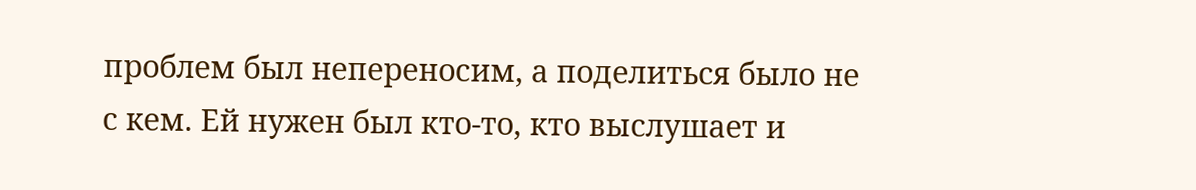проблем был непереносим, а поделиться было не с кем. Ей нужен был кто-то, кто выслушает и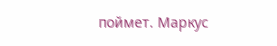поймет. Маркус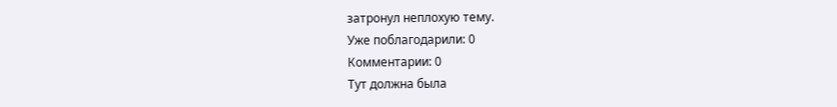затронул неплохую тему.
Уже поблагодарили: 0
Комментарии: 0
Тут должна была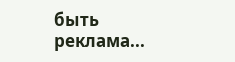быть реклама...